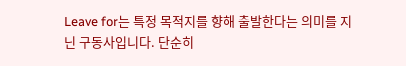Leave for는 특정 목적지를 향해 출발한다는 의미를 지닌 구동사입니다. 단순히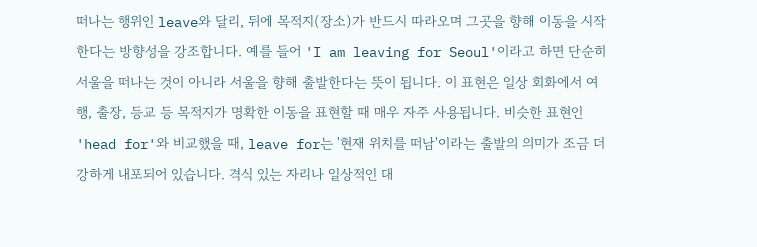떠나는 행위인 leave와 달리, 뒤에 목적지(장소)가 반드시 따라오며 그곳을 향해 이동을 시작한다는 방향성을 강조합니다. 예를 들어 'I am leaving for Seoul'이라고 하면 단순히 서울을 떠나는 것이 아니라 서울을 향해 출발한다는 뜻이 됩니다. 이 표현은 일상 회화에서 여행, 출장, 등교 등 목적지가 명확한 이동을 표현할 때 매우 자주 사용됩니다. 비슷한 표현인 'head for'와 비교했을 때, leave for는 '현재 위치를 떠남'이라는 출발의 의미가 조금 더 강하게 내포되어 있습니다. 격식 있는 자리나 일상적인 대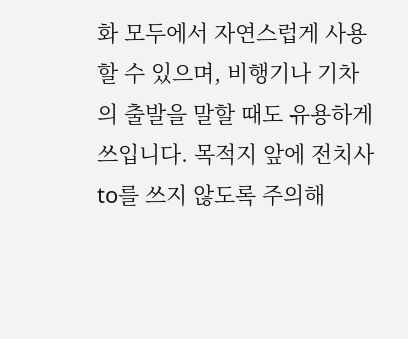화 모두에서 자연스럽게 사용할 수 있으며, 비행기나 기차의 출발을 말할 때도 유용하게 쓰입니다. 목적지 앞에 전치사 to를 쓰지 않도록 주의해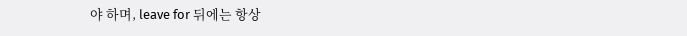야 하며, leave for 뒤에는 항상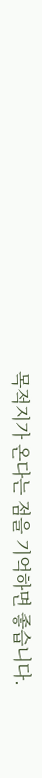목적지가 온다는 점을 기억하면 좋습니다.